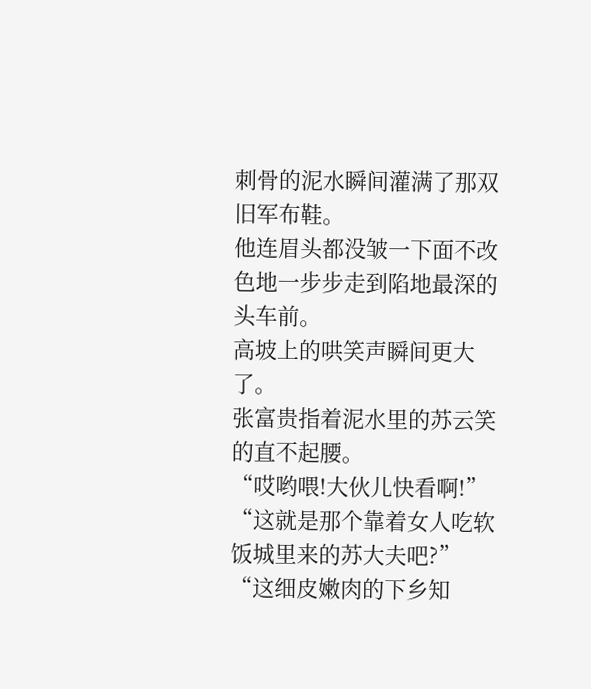刺骨的泥水瞬间灌满了那双旧军布鞋。
他连眉头都没皱一下面不改色地一步步走到陷地最深的头车前。
高坡上的哄笑声瞬间更大了。
张富贵指着泥水里的苏云笑的直不起腰。
“哎哟喂!大伙儿快看啊!”
“这就是那个靠着女人吃软饭城里来的苏大夫吧?”
“这细皮嫩肉的下乡知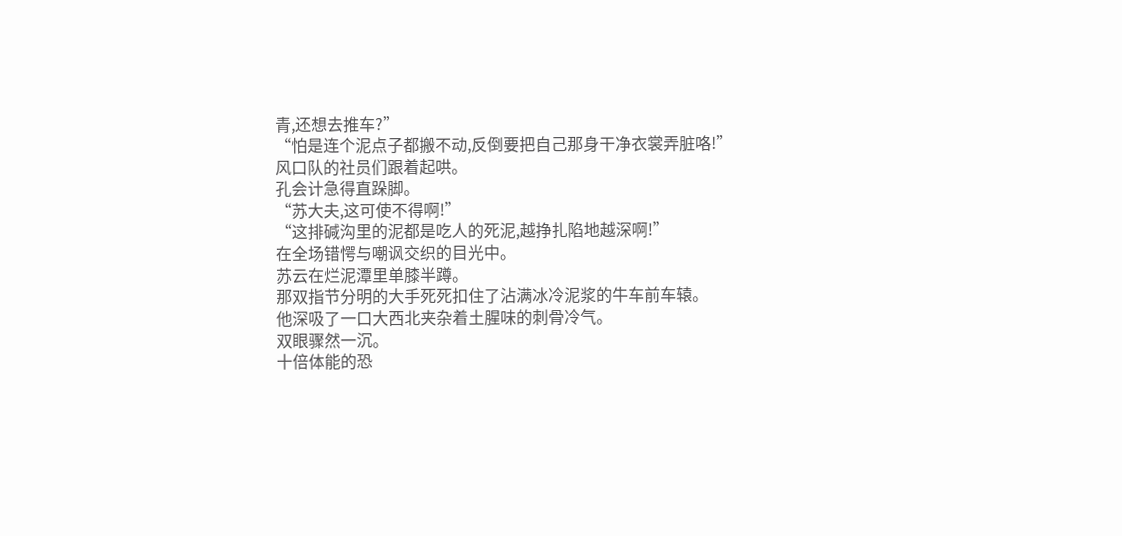青,还想去推车?”
“怕是连个泥点子都搬不动,反倒要把自己那身干净衣裳弄脏咯!”
风口队的社员们跟着起哄。
孔会计急得直跺脚。
“苏大夫,这可使不得啊!”
“这排碱沟里的泥都是吃人的死泥,越挣扎陷地越深啊!”
在全场错愕与嘲讽交织的目光中。
苏云在烂泥潭里单膝半蹲。
那双指节分明的大手死死扣住了沾满冰冷泥浆的牛车前车辕。
他深吸了一口大西北夹杂着土腥味的刺骨冷气。
双眼骤然一沉。
十倍体能的恐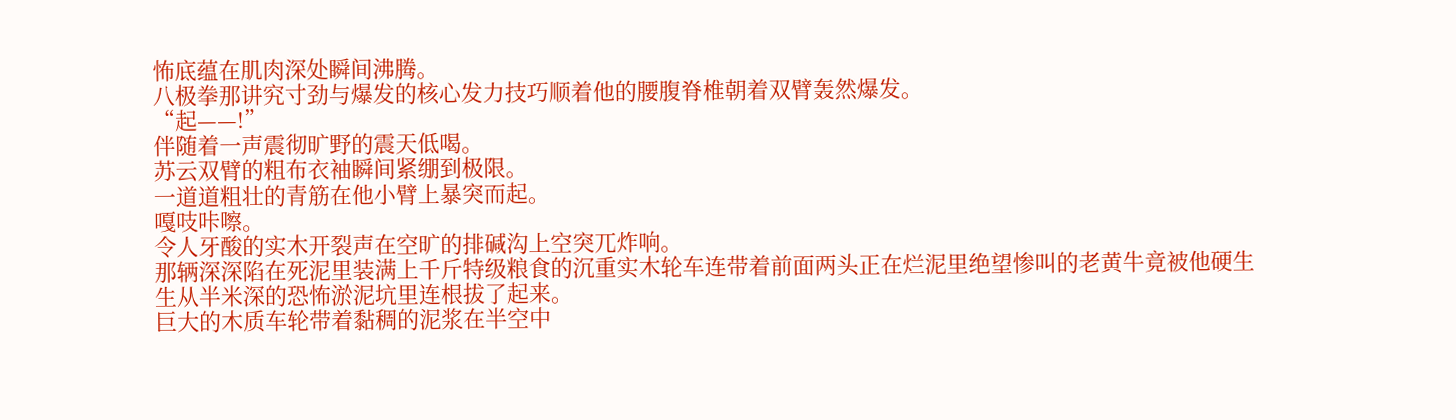怖底蕴在肌肉深处瞬间沸腾。
八极拳那讲究寸劲与爆发的核心发力技巧顺着他的腰腹脊椎朝着双臂轰然爆发。
“起——!”
伴随着一声震彻旷野的震天低喝。
苏云双臂的粗布衣袖瞬间紧绷到极限。
一道道粗壮的青筋在他小臂上暴突而起。
嘎吱咔嚓。
令人牙酸的实木开裂声在空旷的排碱沟上空突兀炸响。
那辆深深陷在死泥里装满上千斤特级粮食的沉重实木轮车连带着前面两头正在烂泥里绝望惨叫的老黄牛竟被他硬生生从半米深的恐怖淤泥坑里连根拔了起来。
巨大的木质车轮带着黏稠的泥浆在半空中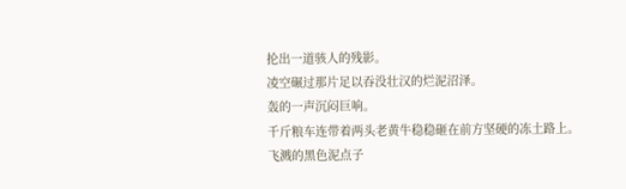抡出一道骇人的残影。
凌空碾过那片足以吞没壮汉的烂泥沼泽。
轰的一声沉闷巨响。
千斤粮车连带着两头老黄牛稳稳砸在前方坚硬的冻土路上。
飞溅的黑色泥点子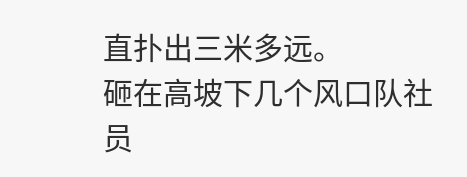直扑出三米多远。
砸在高坡下几个风口队社员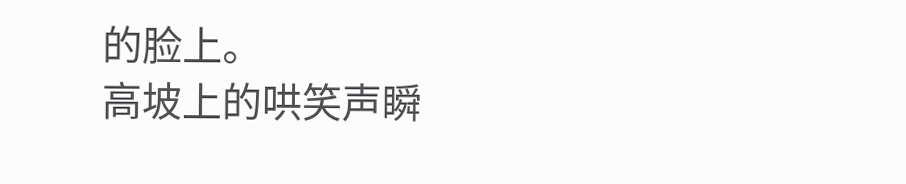的脸上。
高坡上的哄笑声瞬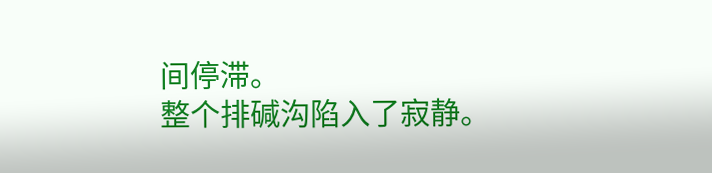间停滞。
整个排碱沟陷入了寂静。